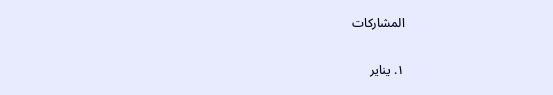المشاركات

١. يناير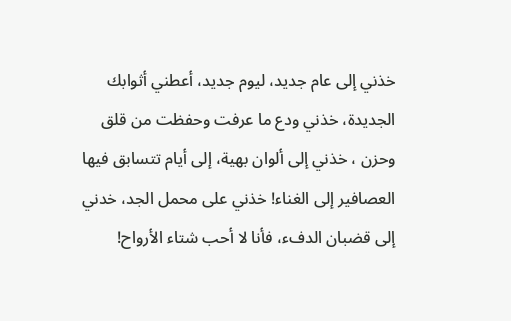خذني إلى عام جديد، ليوم جديد، أعطني أثوابك الجديدة، خذني ودع ما عرفت وحفظت من قلق وحزن ، خذني إلى ألوان بهية، إلى أيام تتسابق فيها العصافير إلى الغناء! خذني على محمل الجد، خدني إلى قضبان الدفء، فأنا لا أحب شتاء الأرواح!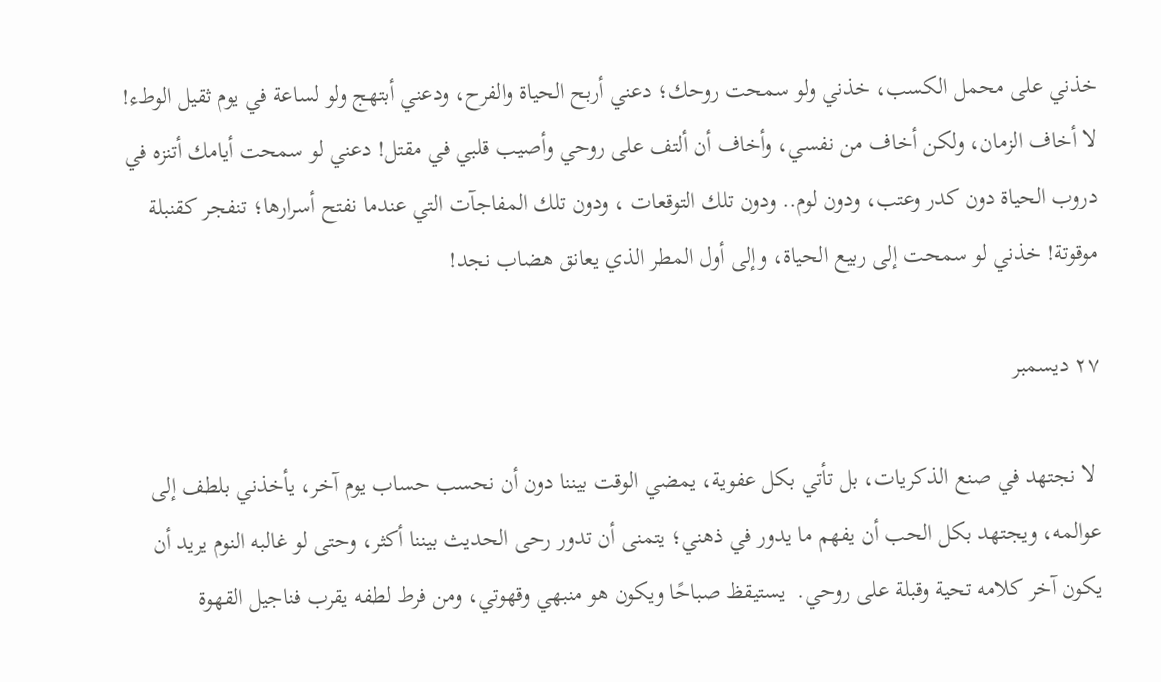خذني على محمل الكسب، خذني ولو سمحت روحك؛ دعني أربح الحياة والفرح، ودعني أبتهج ولو لساعة في يوم ثقيل الوطء! لا أخاف الزمان، ولكن أخاف من نفسي، وأخاف أن ألتف على روحي وأصيب قلبي في مقتل! دعني لو سمحت أيامك أتنزه في دروب الحياة دون كدر وعتب، ودون لوم.. ودون تلك التوقعات ، ودون تلك المفاجآت التي عندما نفتح أسرارها؛ تنفجر كقنبلة موقوتة! خذني لو سمحت إلى ربيع الحياة، وإلى أول المطر الذي يعانق هضاب نجد!

٢٧ ديسمبر

 لا نجتهد في صنع الذكريات، بل تأتي بكل عفوية، يمضي الوقت بيننا دون أن نحسب حساب يوم آخر، يأخذني بلطف إلى عوالمه، ويجتهد بكل الحب أن يفهم ما يدور في ذهني؛ يتمنى أن تدور رحى الحديث بيننا أكثر، وحتى لو غالبه النوم يريد أن يكون آخر كلامه تحية وقبلة على روحي.  يستيقظ صباحًا ويكون هو منبهي وقهوتي، ومن فرط لطفه يقرب فناجيل القهوة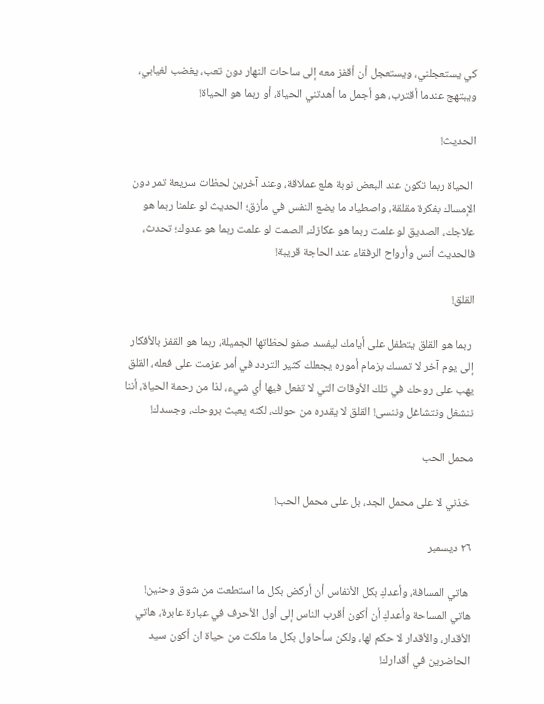كي يستعجلني، ويستعجل أن أقفز معه إلى ساحات النهار دون تعب، يغضب لغيابي، ويبتهج عندما أقترب، هو أجمل ما أهدتني الحياة، أو ربما هو الحياة!

الحديث!

 الحياة ربما تكون عند البعض نوبة هلع عملاقة، وعند آخرين لحظات سريعة تمر دون الإمساك بفكرة مقلقة، واصطياد ما يضع النفس في مأزق؛ الحديث لو علمنا ربما هو علاجك، الصديق لو علمت ربما هو عكازك، الصمت لو علمت ربما هو عدوك؛ تحدث، فالحديث أنس وأرواح الرفقاء عند الحاجة قريبة!

القلق!

 ربما هو القلق يتطفل على أيامك ليفسد صفو لحظاتها الجميلة، ربما هو القفز بالأفكار إلى يوم آخر لا تمسك بزمام أموره يجعلك كثير التردد في أمر عزمت على فعله، القلق يهب على روحك في تلك الأوقات التي لا تفعل فيها أي شيء، لذا من رحمة الحياة، أننا ننشغل ونتشاغل وننسى! القلق لا يقدره من حولك، لكنه يعبث بروحك، وجسدك!

محمل الحب

 خذني لا على محمل الجد، بل على محمل الحب!

٢٦ ديسمبر

 هاتي المسافة، وأعدكِ بكل الأنفاس أن أركض بكل ما استطعت من شوق وحنين! هاتي المساحة وأعدكِ أن أكون أقرب الناس إلى أول الأحرف في عبارة عابرة، هاتي الأقدار، والأقدار لا حكم لها، ولكن سأحاول بكل ما ملكت من حياة ان أكون سيد الحاضرين في أقدارك!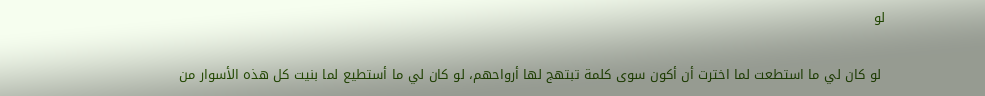لو

 لو كان لي ما استطعت لما اخترت أن أكون سوى كلمة تبتهج لها أرواحهم، لو كان لي ما أستطيع لما بنيت كل هذه الأسوار من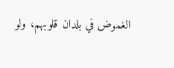الغموض في بلدان قلوبهم، ولو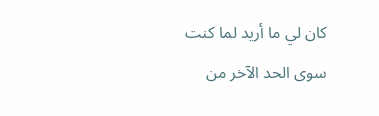كان لي ما أريد لما كنت سوى الحد الآخر من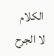الكلام لا الجرح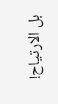بل الارتياح!